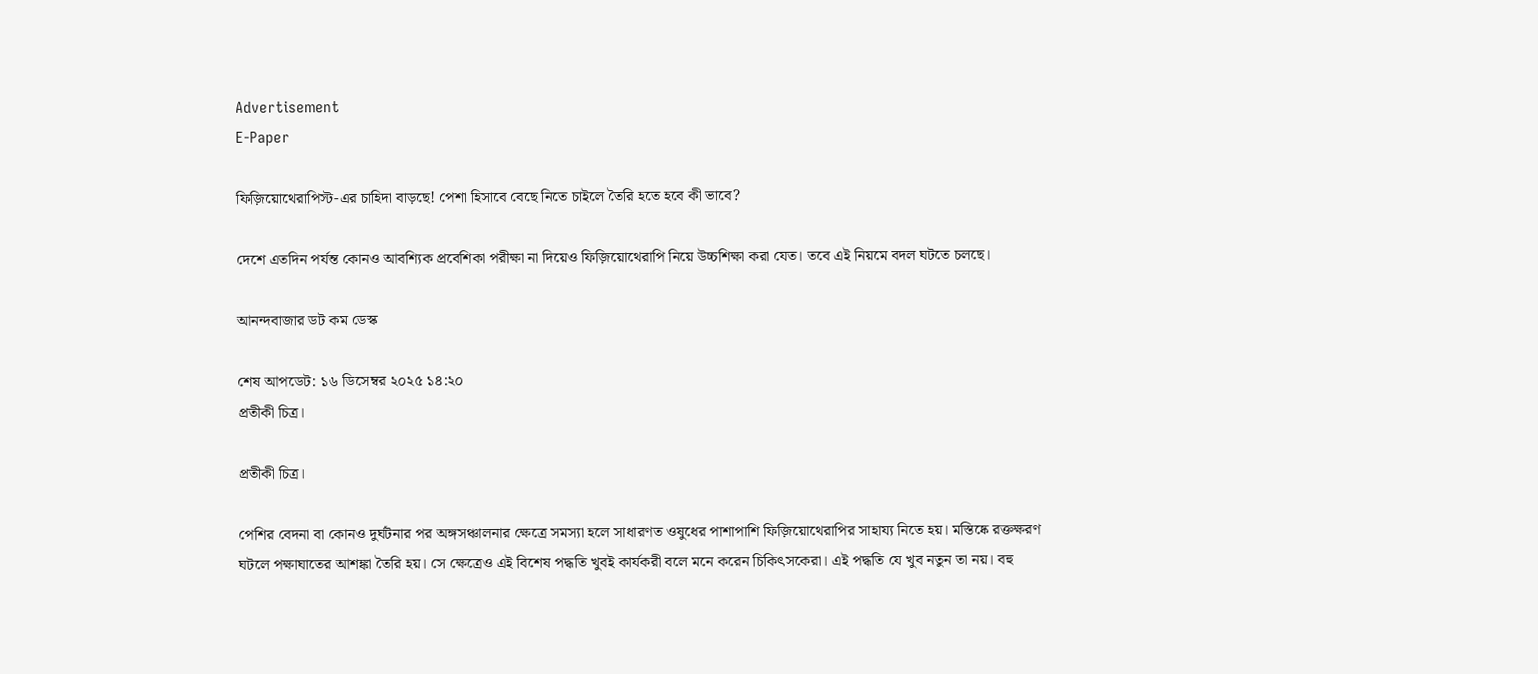Advertisement
E-Paper

ফিজ়িয়োথেরাপিস্ট-এর চাহিদা বাড়ছে! পেশা হিসাবে বেছে নিতে চাইলে তৈরি হতে হবে কী ভাবে?

দেশে এতদিন পর্যন্ত কোনও আবশ্যিক প্রবেশিকা পরীক্ষা না দিয়েও ফিজ়িয়োথেরাপি নিয়ে উচ্চশিক্ষা করা যেত। তবে এই নিয়মে বদল ঘটতে চলছে।

আনন্দবাজার ডট কম ডেস্ক

শেষ আপডেট: ১৬ ডিসেম্বর ২০২৫ ১৪:২০
প্রতীকী চিত্র।

প্রতীকী চিত্র।

পেশির বেদনা বা কোনও দুর্ঘটনার পর অঙ্গসঞ্চালনার ক্ষেত্রে সমস্যা হলে সাধারণত ওষুধের পাশাপাশি ফিজ়িয়োথেরাপির সাহায্য নিতে হয়। মস্তিষ্কে রক্তক্ষরণ ঘটলে পক্ষাঘাতের আশঙ্কা তৈরি হয়। সে ক্ষেত্রেও এই বিশেষ পদ্ধতি খুবই কার্যকরী বলে মনে করেন চিকিৎসকেরা। এই পদ্ধতি যে খুব নতুন তা নয়। বহু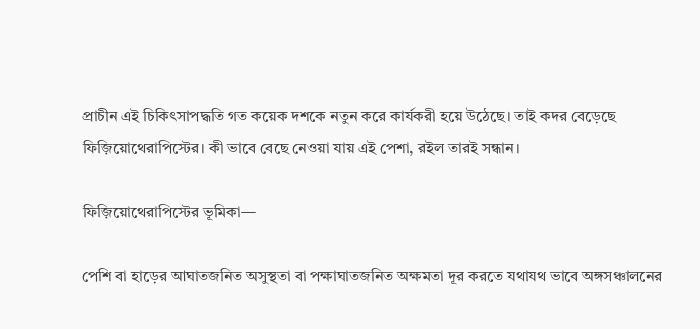প্রাচীন এই চিকিৎসাপদ্ধতি গত কয়েক দশকে নতুন করে কার্যকরী হয়ে উঠেছে। তাই কদর বেড়েছে ফিজ়িয়োথেরাপিস্টের। কী ভাবে বেছে নেওয়া যায় এই পেশা, রইল তারই সন্ধান।

ফিজ়িয়োথেরাপিস্টের ভূমিকা—

পেশি বা হাড়ের আঘাতজনিত অসুস্থতা বা পক্ষাঘাতজনিত অক্ষমতা দূর করতে যথাযথ ভাবে অঙ্গসঞ্চালনের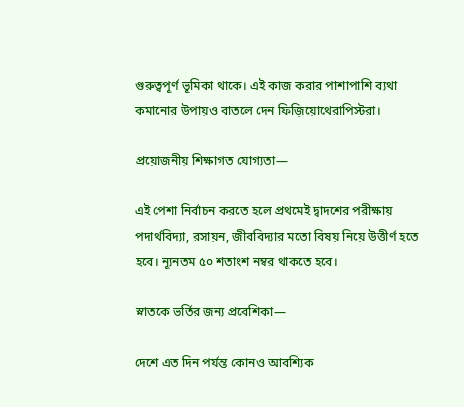গুরুত্বপূর্ণ ভূমিকা থাকে। এই কাজ করার পাশাপাশি ব্যথা কমানোর উপায়ও বাতলে দেন ফিজ়িয়োথেরাপিস্টরা।

প্রয়োজনীয় শিক্ষাগত যোগ্যতা—

এই পেশা নির্বাচন করতে হলে প্রথমেই দ্বাদশের পরীক্ষায় পদার্থবিদ্যা, রসায়ন, জীববিদ্যার মতো বিষয় নিয়ে উত্তীর্ণ হতে হবে। ন্যূনতম ৫০ শতাংশ নম্বর থাকতে হবে।

স্নাতকে ভর্তির জন্য প্রবেশিকা—

দেশে এত দিন পর্যন্ত কোনও আবশ্যিক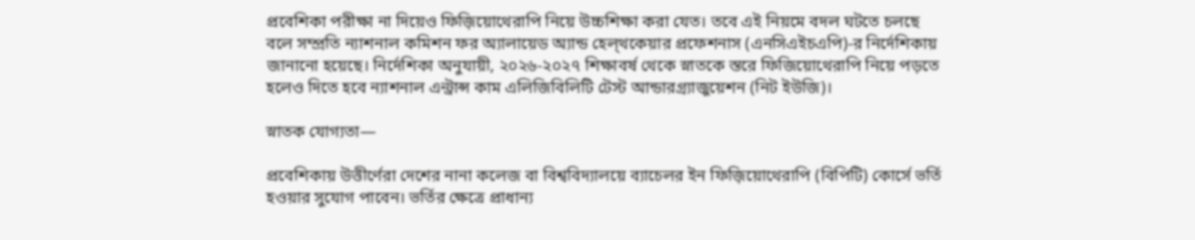প্রবেশিকা পরীক্ষা না দিয়েও ফিজ়িয়োথেরাপি নিয়ে উচ্চশিক্ষা করা যেত। তবে এই নিয়মে বদল ঘটতে চলছে বলে সম্প্রতি ন্যাশনাল কমিশন ফর অ্যালায়েড অ্যান্ড হেল্‌থকেয়ার প্রফেশনাস (এনসিএইচএপি)-র নির্দেশিকায় জানানো হয়েছে। নির্দেশিকা অনুযায়ী, ২০২৬-২০২৭ শিক্ষাবর্ষ থেকে স্নাতকে স্তরে ফিজিয়োথেরাপি নিয়ে পড়তে হলেও দিতে হবে ন্যাশনাল এন্ট্রান্স কাম এলিজিবিলিটি টেস্ট আন্ডারগ্র্যাজুয়েশন (নিট ইউজি)।

স্নাতক যোগ্যতা—

প্রবেশিকায় উত্তীর্ণেরা দেশের নানা কলেজ বা বিশ্ববিদ্যালয়ে ব্যাচেলর ইন ফিজ়িয়োথেরাপি (বিপিটি) কোর্সে ভর্তি হওয়ার সুযোগ পাবেন। ভর্তির ক্ষেত্রে প্রাধান্য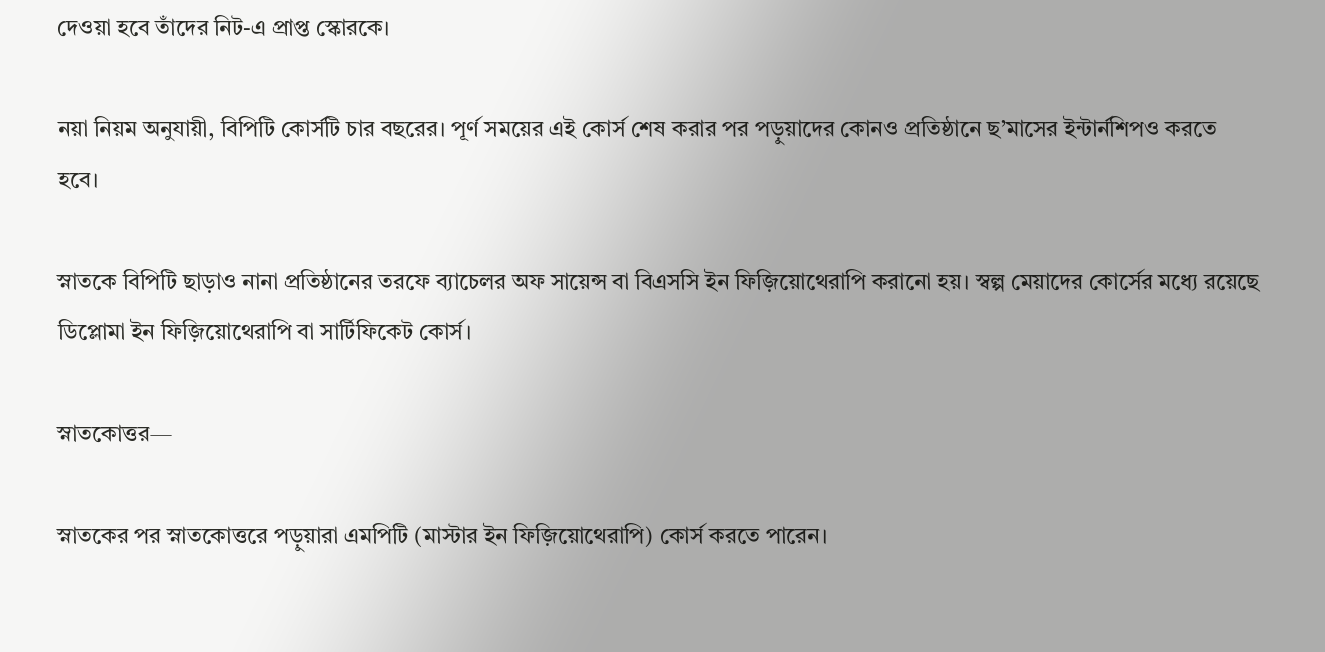দেওয়া হবে তাঁদের নিট-এ প্রাপ্ত স্কোরকে।

নয়া নিয়ম অনুযায়ী, বিপিটি কোর্সটি চার বছরের। পূর্ণ সময়ের এই কোর্স শেষ করার পর পড়ুয়াদের কোনও প্রতিষ্ঠানে ছ’মাসের ইন্টার্নশিপও করতে হবে।

স্নাতকে বিপিটি ছাড়াও নানা প্রতিষ্ঠানের তরফে ব্যাচেলর অফ সায়েন্স বা বিএসসি ইন ফিজ়িয়োথেরাপি করানো হয়। স্বল্প মেয়াদের কোর্সের মধ্যে রয়েছে ডিপ্লোমা ইন ফিজ়িয়োথেরাপি বা সার্টিফিকেট কোর্স।

স্নাতকোত্তর—

স্নাতকের পর স্নাতকোত্তরে পড়ুয়ারা এমপিটি (মাস্টার ইন ফিজ়িয়োথেরাপি) কোর্স করতে পারেন।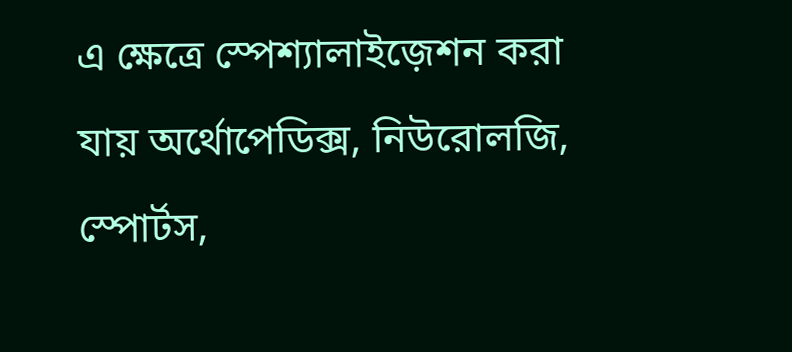এ ক্ষেত্রে স্পেশ্যালাইজ়েশন করা যায় অর্থোপেডিক্স, নিউরোলজি, স্পোর্টস,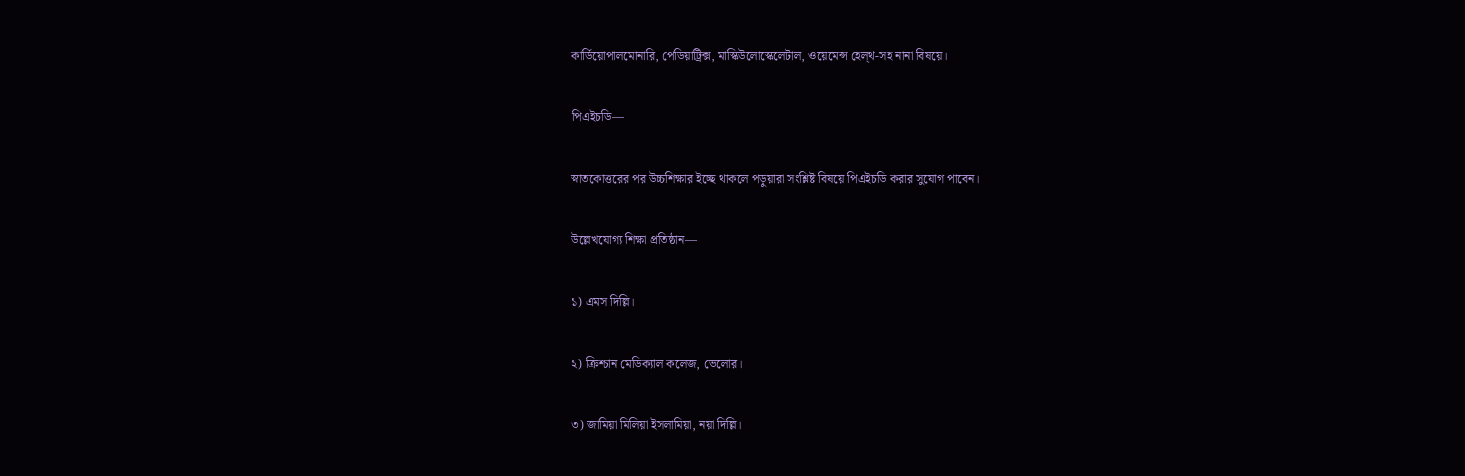কার্ডিয়োপালমোনারি, পেডিয়াট্রিক্স, মাস্কিউলোস্কেলেটাল, ওয়েমেন্স হেল্‌থ-সহ নানা বিষয়ে।

পিএইচডি—

স্নাতকোত্তরের পর উচ্চশিক্ষার ইচ্ছে থাকলে পড়ুয়ারা সংশ্লিষ্ট বিষয়ে পিএইচডি করার সুযোগ পাবেন।

উল্লেখযোগ্য শিক্ষা প্রতিষ্ঠান—

১) এমস দিল্লি।

২) ক্রিশ্চান মেডিক্যাল কলেজ, ভেলোর।

৩) জামিয়া মিলিয়া ইসলামিয়া, নয়া দিল্লি।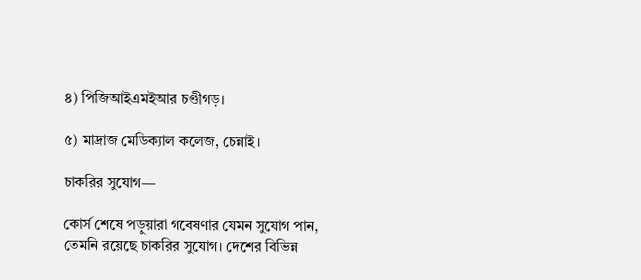৪) পিজিআইএমইআর চণ্ডীগড়।

৫) মাদ্রাজ মেডিক্যাল কলেজ, চেন্নাই।

চাকরির সুযোগ—

কোর্স শেষে পড়ুয়ারা গবেষণার যেমন সুযোগ পান, তেমনি রয়েছে চাকরির সুযোগ। দেশের বিভিন্ন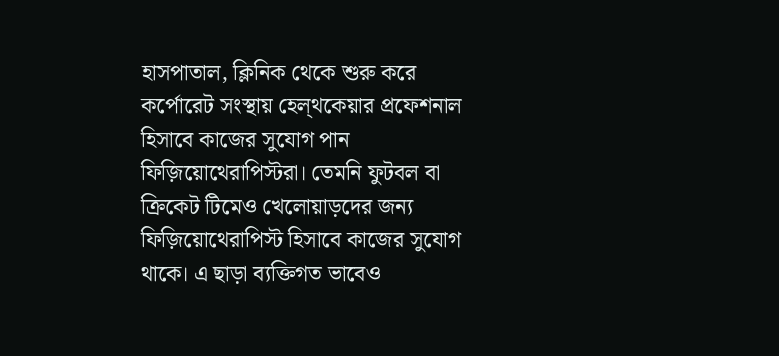হাসপাতাল, ক্লিনিক থেকে শুরু করে কর্পোরেট সংস্থায় হেল্‌থকেয়ার প্রফেশনাল হিসাবে কাজের সুযোগ পান ফিজ়িয়োথেরাপিস্টরা। তেমনি ফুটবল বা ক্রিকেট টিমেও খেলোয়াড়দের জন্য ফিজ়িয়োথেরাপিস্ট হিসাবে কাজের সুযোগ থাকে। এ ছাড়া ব্যক্তিগত ভাবেও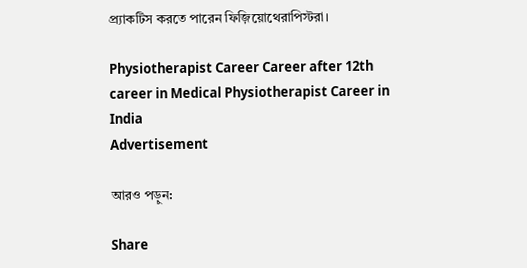প্র্যাকটিস করতে পারেন ফিজ়িয়োথেরাপিস্টরা।

Physiotherapist Career Career after 12th career in Medical Physiotherapist Career in India
Advertisement

আরও পড়ুন:

Share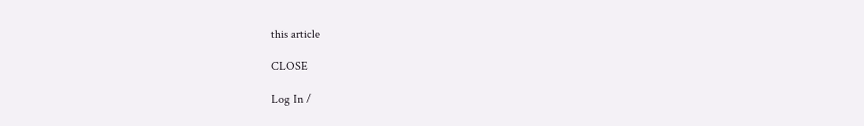this article

CLOSE

Log In /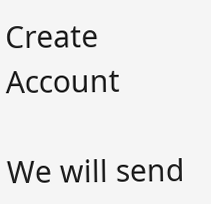Create Account

We will send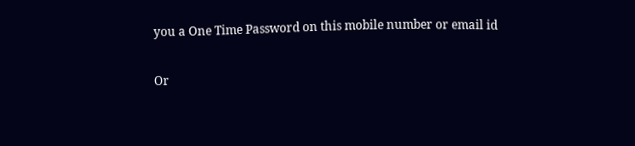you a One Time Password on this mobile number or email id

Or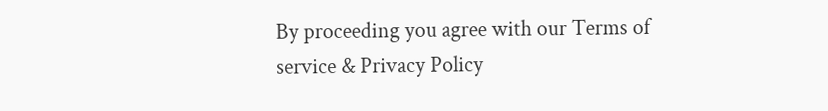By proceeding you agree with our Terms of service & Privacy Policy